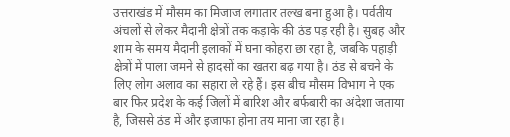उत्तराखंड में मौसम का मिजाज लगातार तल्ख बना हुआ है। पर्वतीय अंचलों से लेकर मैदानी क्षेत्रों तक कड़ाके की ठंड पड़ रही है। सुबह और शाम के समय मैदानी इलाकों में घना कोहरा छा रहा है, जबकि पहाड़ी क्षेत्रों में पाला जमने से हादसों का खतरा बढ़ गया है। ठंड से बचने के लिए लोग अलाव का सहारा ले रहे हैं। इस बीच मौसम विभाग ने एक बार फिर प्रदेश के कई जिलों में बारिश और बर्फबारी का अंदेशा जताया है, जिससे ठंड में और इजाफा होना तय माना जा रहा है।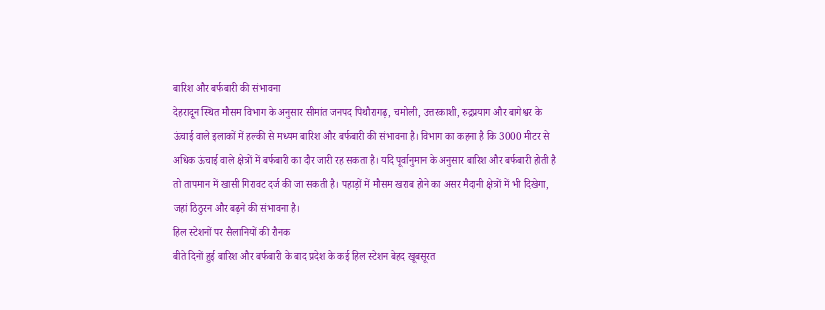बारिश और बर्फबारी की संभावना
देहरादून स्थित मौसम विभाग के अनुसार सीमांत जनपद पिथौरागढ़, चमोली, उत्तरकाशी, रुद्रप्रयाग और बागेश्वर के ऊंचाई वाले इलाकों में हल्की से मध्यम बारिश और बर्फबारी की संभावना है। विभाग का कहना है कि 3000 मीटर से अधिक ऊंचाई वाले क्षेत्रों में बर्फबारी का दौर जारी रह सकता है। यदि पूर्वानुमान के अनुसार बारिश और बर्फबारी होती है तो तापमान में खासी गिरावट दर्ज की जा सकती है। पहाड़ों में मौसम खराब होने का असर मैदानी क्षेत्रों में भी दिखेगा, जहां ठिठुरन और बढ़ने की संभावना है।
हिल स्टेशनों पर सैलानियों की रौनक
बीते दिनों हुई बारिश और बर्फबारी के बाद प्रदेश के कई हिल स्टेशन बेहद खूबसूरत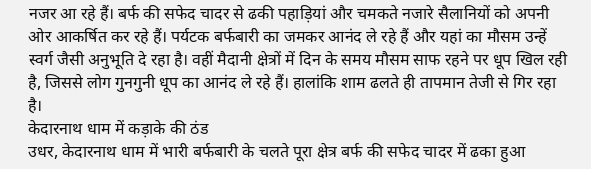नजर आ रहे हैं। बर्फ की सफेद चादर से ढकी पहाड़ियां और चमकते नजारे सैलानियों को अपनी ओर आकर्षित कर रहे हैं। पर्यटक बर्फबारी का जमकर आनंद ले रहे हैं और यहां का मौसम उन्हें स्वर्ग जैसी अनुभूति दे रहा है। वहीं मैदानी क्षेत्रों में दिन के समय मौसम साफ रहने पर धूप खिल रही है, जिससे लोग गुनगुनी धूप का आनंद ले रहे हैं। हालांकि शाम ढलते ही तापमान तेजी से गिर रहा है।
केदारनाथ धाम में कड़ाके की ठंड
उधर, केदारनाथ धाम में भारी बर्फबारी के चलते पूरा क्षेत्र बर्फ की सफेद चादर में ढका हुआ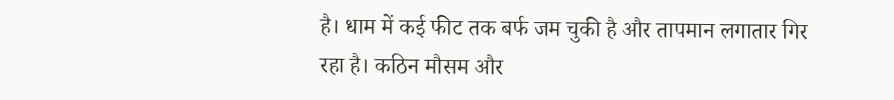है। धाम में कई फीट तक बर्फ जम चुकी है और तापमान लगातार गिर रहा है। कठिन मौसम और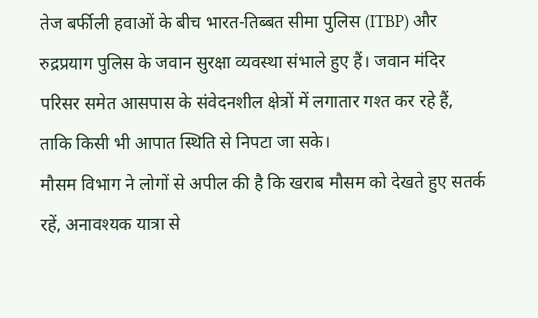तेज बर्फीली हवाओं के बीच भारत-तिब्बत सीमा पुलिस (ITBP) और रुद्रप्रयाग पुलिस के जवान सुरक्षा व्यवस्था संभाले हुए हैं। जवान मंदिर परिसर समेत आसपास के संवेदनशील क्षेत्रों में लगातार गश्त कर रहे हैं, ताकि किसी भी आपात स्थिति से निपटा जा सके।
मौसम विभाग ने लोगों से अपील की है कि खराब मौसम को देखते हुए सतर्क रहें, अनावश्यक यात्रा से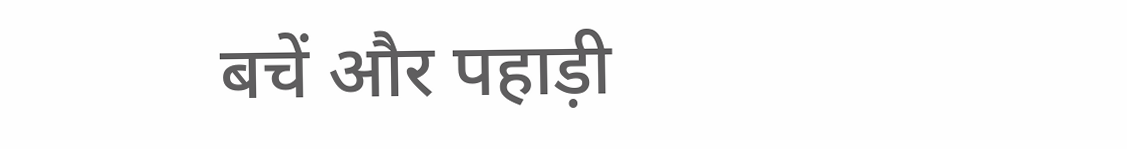बचें और पहाड़ी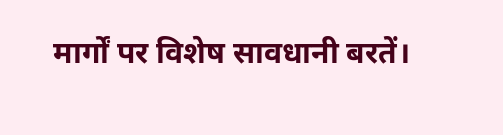मार्गों पर विशेष सावधानी बरतें।